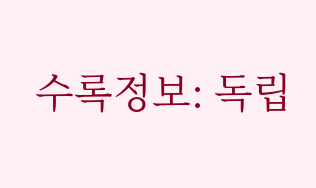수록정보: 독립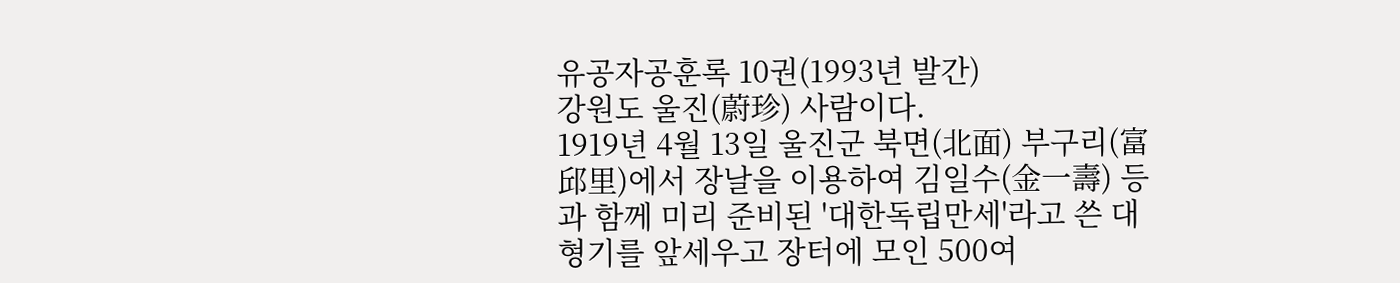유공자공훈록 10권(1993년 발간)
강원도 울진(蔚珍) 사람이다.
1919년 4월 13일 울진군 북면(北面) 부구리(富邱里)에서 장날을 이용하여 김일수(金一壽) 등과 함께 미리 준비된 '대한독립만세'라고 쓴 대형기를 앞세우고 장터에 모인 500여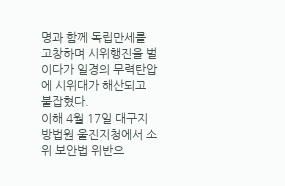명과 함께 독립만세를 고창하며 시위행진을 벌이다가 일경의 무력탄압에 시위대가 해산되고 붙잡혔다.
이해 4월 17일 대구지방법원 울진지청에서 소위 보안법 위반으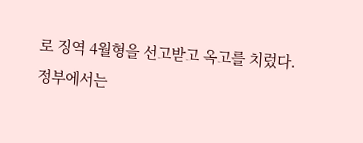로 징역 4월형을 선고받고 옥고를 치렀다.
정부에서는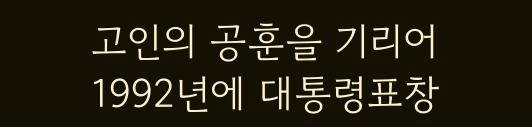고인의 공훈을 기리어 1992년에 대통령표창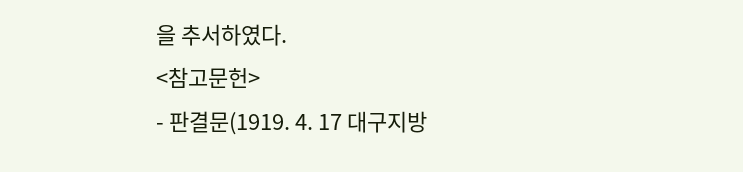을 추서하였다.
<참고문헌>
- 판결문(1919. 4. 17 대구지방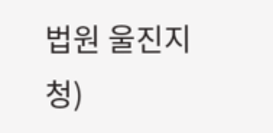법원 울진지청)